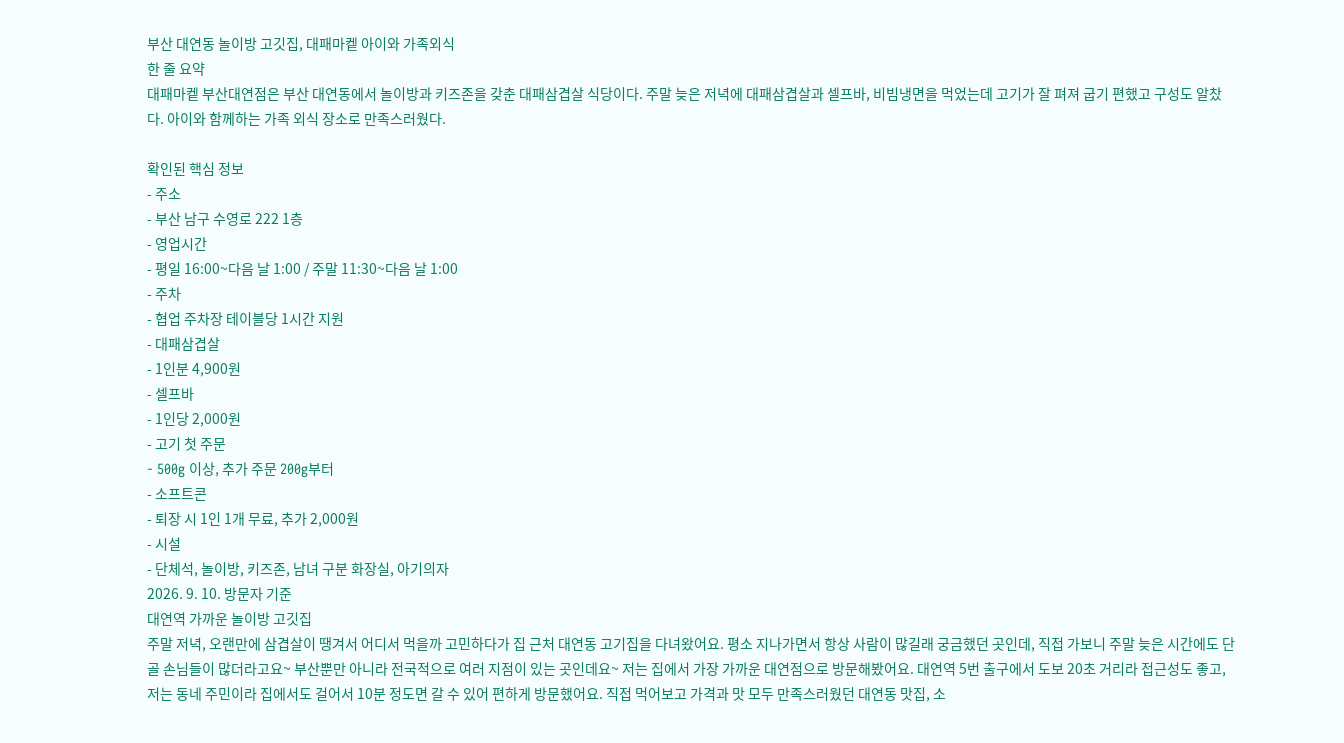부산 대연동 놀이방 고깃집, 대패마켙 아이와 가족외식
한 줄 요약
대패마켙 부산대연점은 부산 대연동에서 놀이방과 키즈존을 갖춘 대패삼겹살 식당이다. 주말 늦은 저녁에 대패삼겹살과 셀프바, 비빔냉면을 먹었는데 고기가 잘 펴져 굽기 편했고 구성도 알찼다. 아이와 함께하는 가족 외식 장소로 만족스러웠다.

확인된 핵심 정보
- 주소
- 부산 남구 수영로 222 1층
- 영업시간
- 평일 16:00~다음 날 1:00 / 주말 11:30~다음 날 1:00
- 주차
- 협업 주차장 테이블당 1시간 지원
- 대패삼겹살
- 1인분 4,900원
- 셀프바
- 1인당 2,000원
- 고기 첫 주문
- 500g 이상, 추가 주문 200g부터
- 소프트콘
- 퇴장 시 1인 1개 무료, 추가 2,000원
- 시설
- 단체석, 놀이방, 키즈존, 남녀 구분 화장실, 아기의자
2026. 9. 10. 방문자 기준
대연역 가까운 놀이방 고깃집
주말 저녁, 오랜만에 삼겹살이 땡겨서 어디서 먹을까 고민하다가 집 근처 대연동 고기집을 다녀왔어요. 평소 지나가면서 항상 사람이 많길래 궁금했던 곳인데, 직접 가보니 주말 늦은 시간에도 단골 손님들이 많더라고요~ 부산뿐만 아니라 전국적으로 여러 지점이 있는 곳인데요~ 저는 집에서 가장 가까운 대연점으로 방문해봤어요. 대연역 5번 출구에서 도보 20초 거리라 접근성도 좋고, 저는 동네 주민이라 집에서도 걸어서 10분 정도면 갈 수 있어 편하게 방문했어요. 직접 먹어보고 가격과 맛 모두 만족스러웠던 대연동 맛집, 소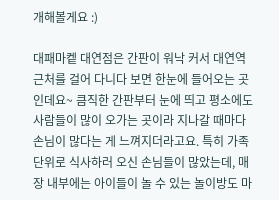개해볼게요 :)

대패마켙 대연점은 간판이 워낙 커서 대연역 근처를 걸어 다니다 보면 한눈에 들어오는 곳인데요~ 큼직한 간판부터 눈에 띄고 평소에도 사람들이 많이 오가는 곳이라 지나갈 때마다 손님이 많다는 게 느껴지더라고요. 특히 가족 단위로 식사하러 오신 손님들이 많았는데, 매장 내부에는 아이들이 놀 수 있는 놀이방도 마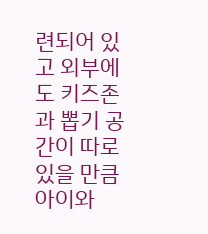련되어 있고 외부에도 키즈존과 뽑기 공간이 따로 있을 만큼 아이와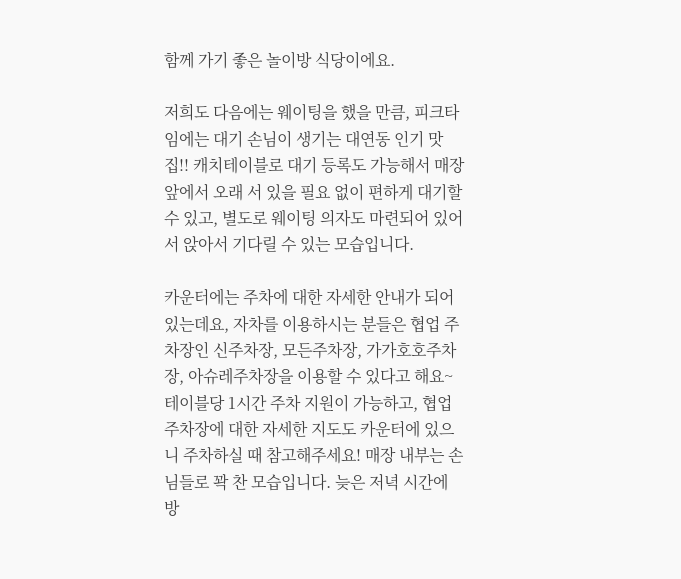함께 가기 좋은 놀이방 식당이에요.

저희도 다음에는 웨이팅을 했을 만큼, 피크타임에는 대기 손님이 생기는 대연동 인기 맛집!! 캐치테이블로 대기 등록도 가능해서 매장 앞에서 오래 서 있을 필요 없이 편하게 대기할 수 있고, 별도로 웨이팅 의자도 마련되어 있어서 앉아서 기다릴 수 있는 모습입니다.

카운터에는 주차에 대한 자세한 안내가 되어 있는데요, 자차를 이용하시는 분들은 협업 주차장인 신주차장, 모든주차장, 가가호호주차장, 아슈레주차장을 이용할 수 있다고 해요~ 테이블당 1시간 주차 지원이 가능하고, 협업 주차장에 대한 자세한 지도도 카운터에 있으니 주차하실 때 참고해주세요! 매장 내부는 손님들로 꽉 찬 모습입니다. 늦은 저녁 시간에 방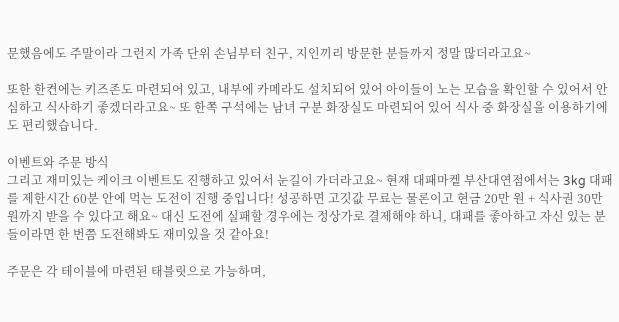문했음에도 주말이라 그런지 가족 단위 손님부터 친구, 지인끼리 방문한 분들까지 정말 많더라고요~

또한 한켠에는 키즈존도 마련되어 있고, 내부에 카메라도 설치되어 있어 아이들이 노는 모습을 확인할 수 있어서 안심하고 식사하기 좋겠더라고요~ 또 한쪽 구석에는 남녀 구분 화장실도 마련되어 있어 식사 중 화장실을 이용하기에도 편리했습니다.

이벤트와 주문 방식
그리고 재미있는 케이크 이벤트도 진행하고 있어서 눈길이 가더라고요~ 현재 대패마켙 부산대연점에서는 3kg 대패를 제한시간 60분 안에 먹는 도전이 진행 중입니다! 성공하면 고깃값 무료는 물론이고 현금 20만 원 + 식사권 30만 원까지 받을 수 있다고 해요~ 대신 도전에 실패할 경우에는 정상가로 결제해야 하니, 대패를 좋아하고 자신 있는 분들이라면 한 번쯤 도전해봐도 재미있을 것 같아요!

주문은 각 테이블에 마련된 태블릿으로 가능하며,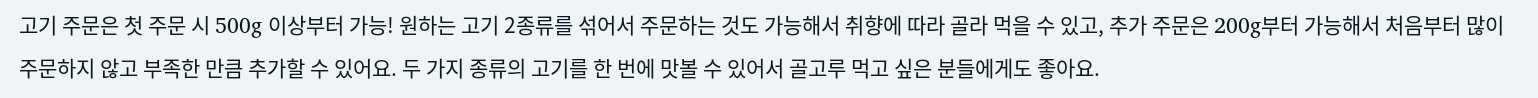고기 주문은 첫 주문 시 500g 이상부터 가능! 원하는 고기 2종류를 섞어서 주문하는 것도 가능해서 취향에 따라 골라 먹을 수 있고, 추가 주문은 200g부터 가능해서 처음부터 많이 주문하지 않고 부족한 만큼 추가할 수 있어요. 두 가지 종류의 고기를 한 번에 맛볼 수 있어서 골고루 먹고 싶은 분들에게도 좋아요.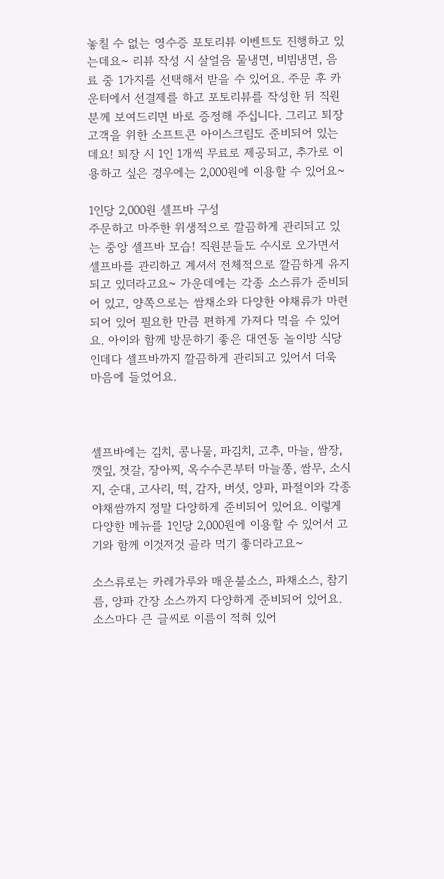놓칠 수 없는 영수증 포토리뷰 이벤트도 진행하고 있는데요~ 리뷰 작성 시 살얼음 물냉면, 비빔냉면, 음료 중 1가지를 선택해서 받을 수 있어요. 주문 후 카운터에서 선결제를 하고 포토리뷰를 작성한 뒤 직원분께 보여드리면 바로 증정해 주십니다. 그리고 퇴장 고객을 위한 소프트콘 아이스크림도 준비되어 있는데요! 퇴장 시 1인 1개씩 무료로 제공되고, 추가로 이용하고 싶은 경우에는 2,000원에 이용할 수 있어요~

1인당 2,000원 셀프바 구성
주문하고 마주한 위생적으로 깔끔하게 관리되고 있는 중앙 셀프바 모습! 직원분들도 수시로 오가면서 셀프바를 관리하고 계셔서 전체적으로 깔끔하게 유지되고 있더라고요~ 가운데에는 각종 소스류가 준비되어 있고, 양쪽으로는 쌈채소와 다양한 야채류가 마련되어 있어 필요한 만큼 편하게 가져다 먹을 수 있어요. 아이와 함께 방문하기 좋은 대연동 놀이방 식당인데다 셀프바까지 깔끔하게 관리되고 있어서 더욱 마음에 들었어요.



셀프바에는 김치, 콩나물, 파김치, 고추, 마늘, 쌈장, 깻잎, 젓갈, 장아찌, 옥수수콘부터 마늘쫑, 쌈무, 소시지, 순대, 고사리, 떡, 감자, 버섯, 양파, 파절이와 각종 야채쌈까지 정말 다양하게 준비되어 있어요. 이렇게 다양한 메뉴를 1인당 2,000원에 이용할 수 있어서 고기와 함께 이것저것 골라 먹기 좋더라고요~

소스류로는 카레가루와 매운불소스, 파채소스, 참기름, 양파 간장 소스까지 다양하게 준비되어 있어요. 소스마다 큰 글씨로 이름이 적혀 있어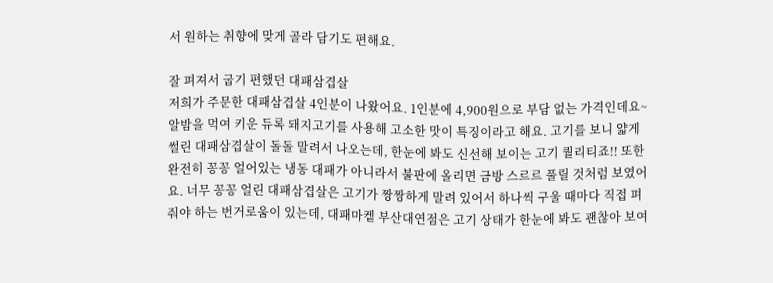서 원하는 취향에 맞게 골라 담기도 편해요.

잘 펴져서 굽기 편했던 대패삼겹살
저희가 주문한 대패삼겹살 4인분이 나왔어요. 1인분에 4,900원으로 부담 없는 가격인데요~ 알밤을 먹여 키운 듀록 돼지고기를 사용해 고소한 맛이 특징이라고 해요. 고기를 보니 얇게 썰린 대패삼겹살이 돌돌 말려서 나오는데, 한눈에 봐도 신선해 보이는 고기 퀄리티죠!! 또한 완전히 꽁꽁 얼어있는 냉동 대패가 아니라서 불판에 올리면 금방 스르르 풀릴 것처럼 보였어요. 너무 꽁꽁 얼린 대패삼겹살은 고기가 짱짱하게 말려 있어서 하나씩 구울 때마다 직접 펴줘야 하는 번거로움이 있는데, 대패마켙 부산대연점은 고기 상태가 한눈에 봐도 괜찮아 보여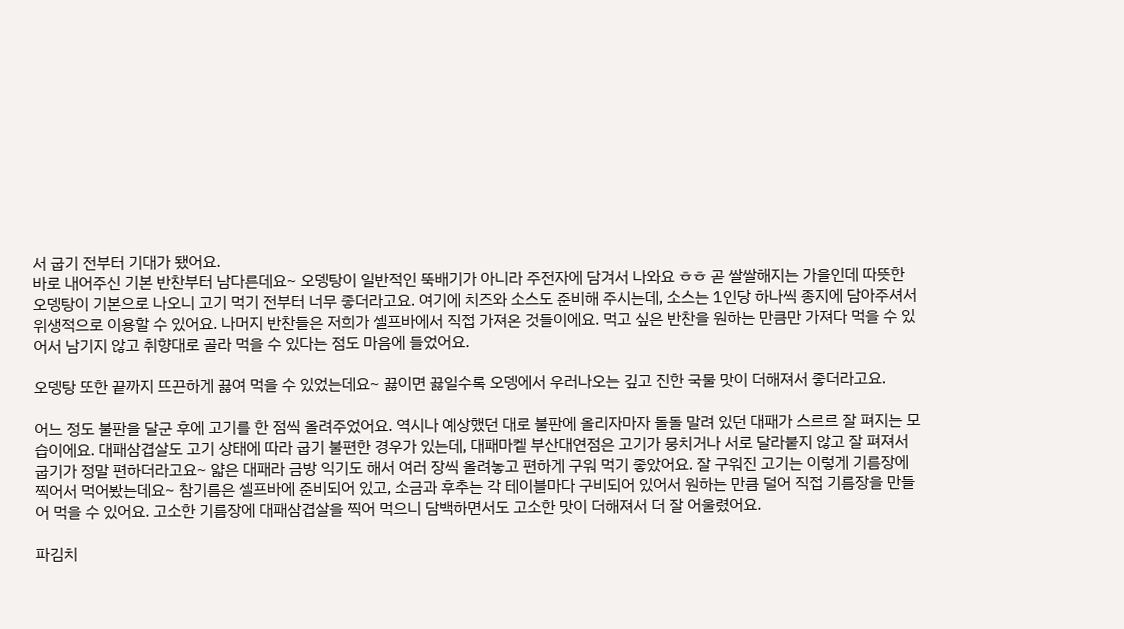서 굽기 전부터 기대가 됐어요.
바로 내어주신 기본 반찬부터 남다른데요~ 오뎅탕이 일반적인 뚝배기가 아니라 주전자에 담겨서 나와요 ㅎㅎ 곧 쌀쌀해지는 가을인데 따뜻한 오뎅탕이 기본으로 나오니 고기 먹기 전부터 너무 좋더라고요. 여기에 치즈와 소스도 준비해 주시는데, 소스는 1인당 하나씩 종지에 담아주셔서 위생적으로 이용할 수 있어요. 나머지 반찬들은 저희가 셀프바에서 직접 가져온 것들이에요. 먹고 싶은 반찬을 원하는 만큼만 가져다 먹을 수 있어서 남기지 않고 취향대로 골라 먹을 수 있다는 점도 마음에 들었어요.

오뎅탕 또한 끝까지 뜨끈하게 끓여 먹을 수 있었는데요~ 끓이면 끓일수록 오뎅에서 우러나오는 깊고 진한 국물 맛이 더해져서 좋더라고요.

어느 정도 불판을 달군 후에 고기를 한 점씩 올려주었어요. 역시나 예상했던 대로 불판에 올리자마자 돌돌 말려 있던 대패가 스르르 잘 펴지는 모습이에요. 대패삼겹살도 고기 상태에 따라 굽기 불편한 경우가 있는데, 대패마켙 부산대연점은 고기가 뭉치거나 서로 달라붙지 않고 잘 펴져서 굽기가 정말 편하더라고요~ 얇은 대패라 금방 익기도 해서 여러 장씩 올려놓고 편하게 구워 먹기 좋았어요. 잘 구워진 고기는 이렇게 기름장에 찍어서 먹어봤는데요~ 참기름은 셀프바에 준비되어 있고, 소금과 후추는 각 테이블마다 구비되어 있어서 원하는 만큼 덜어 직접 기름장을 만들어 먹을 수 있어요. 고소한 기름장에 대패삼겹살을 찍어 먹으니 담백하면서도 고소한 맛이 더해져서 더 잘 어울렸어요.

파김치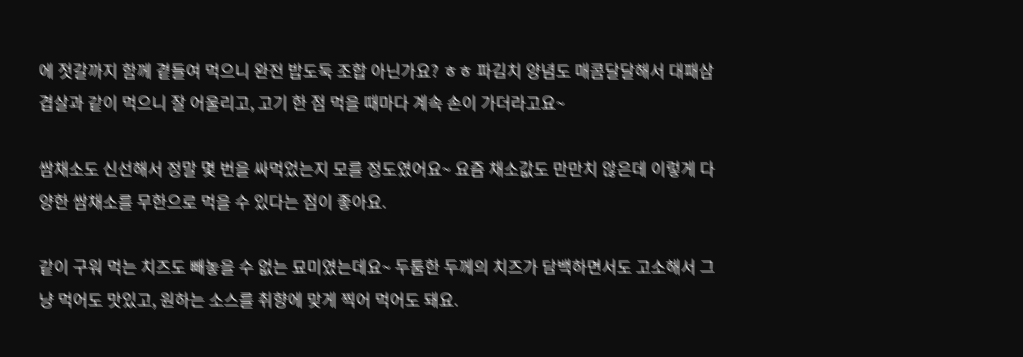에 젓갈까지 함께 곁들여 먹으니 완전 밥도둑 조합 아닌가요? ㅎㅎ 파김치 양념도 매콤달달해서 대패삼겹살과 같이 먹으니 잘 어울리고, 고기 한 점 먹을 때마다 계속 손이 가더라고요~

쌈채소도 신선해서 정말 몇 번을 싸먹었는지 모를 정도였어요~ 요즘 채소값도 만만치 않은데 이렇게 다양한 쌈채소를 무한으로 먹을 수 있다는 점이 좋아요.

같이 구워 먹는 치즈도 빼놓을 수 없는 묘미였는데요~ 두툼한 두께의 치즈가 담백하면서도 고소해서 그냥 먹어도 맛있고, 원하는 소스를 취향에 맞게 찍어 먹어도 돼요.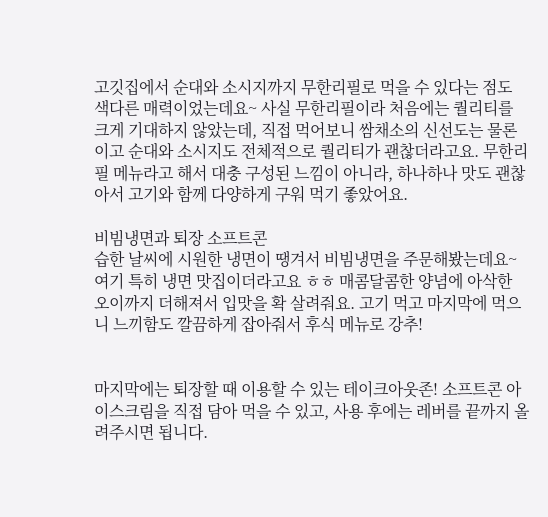고깃집에서 순대와 소시지까지 무한리필로 먹을 수 있다는 점도 색다른 매력이었는데요~ 사실 무한리필이라 처음에는 퀄리티를 크게 기대하지 않았는데, 직접 먹어보니 쌈채소의 신선도는 물론이고 순대와 소시지도 전체적으로 퀄리티가 괜찮더라고요. 무한리필 메뉴라고 해서 대충 구성된 느낌이 아니라, 하나하나 맛도 괜찮아서 고기와 함께 다양하게 구워 먹기 좋았어요.

비빔냉면과 퇴장 소프트콘
습한 날씨에 시원한 냉면이 땡겨서 비빔냉면을 주문해봤는데요~ 여기 특히 냉면 맛집이더라고요 ㅎㅎ 매콤달콤한 양념에 아삭한 오이까지 더해져서 입맛을 확 살려줘요. 고기 먹고 마지막에 먹으니 느끼함도 깔끔하게 잡아줘서 후식 메뉴로 강추!


마지막에는 퇴장할 때 이용할 수 있는 테이크아웃존! 소프트콘 아이스크림을 직접 담아 먹을 수 있고, 사용 후에는 레버를 끝까지 올려주시면 됩니다.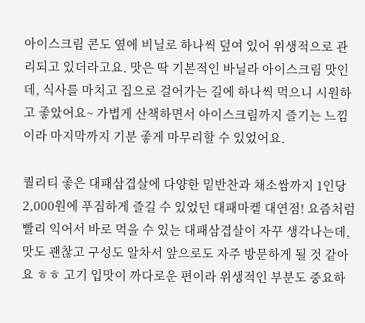아이스크림 콘도 옆에 비닐로 하나씩 덮여 있어 위생적으로 관리되고 있더라고요. 맛은 딱 기본적인 바닐라 아이스크림 맛인데, 식사를 마치고 집으로 걸어가는 길에 하나씩 먹으니 시원하고 좋았어요~ 가볍게 산책하면서 아이스크림까지 즐기는 느낌이라 마지막까지 기분 좋게 마무리할 수 있었어요.

퀄리티 좋은 대패삼겹살에 다양한 밑반찬과 채소쌈까지 1인당 2,000원에 푸짐하게 즐길 수 있었던 대패마켙 대연점! 요즘처럼 빨리 익어서 바로 먹을 수 있는 대패삼겹살이 자꾸 생각나는데, 맛도 괜찮고 구성도 알차서 앞으로도 자주 방문하게 될 것 같아요 ㅎㅎ 고기 입맛이 까다로운 편이라 위생적인 부분도 중요하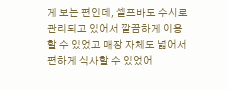게 보는 편인데, 셀프바도 수시로 관리되고 있어서 깔끔하게 이용할 수 있었고 매장 자체도 넓어서 편하게 식사할 수 있었어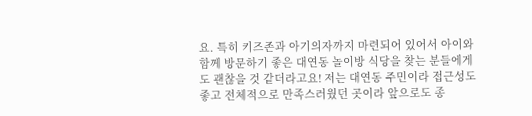요. 특히 키즈존과 아기의자까지 마련되어 있어서 아이와 함께 방문하기 좋은 대연동 놀이방 식당을 찾는 분들에게도 괜찮을 것 같더라고요! 저는 대연동 주민이라 접근성도 좋고 전체적으로 만족스러웠던 곳이라 앞으로도 종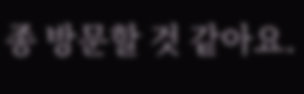종 방문할 것 같아요.